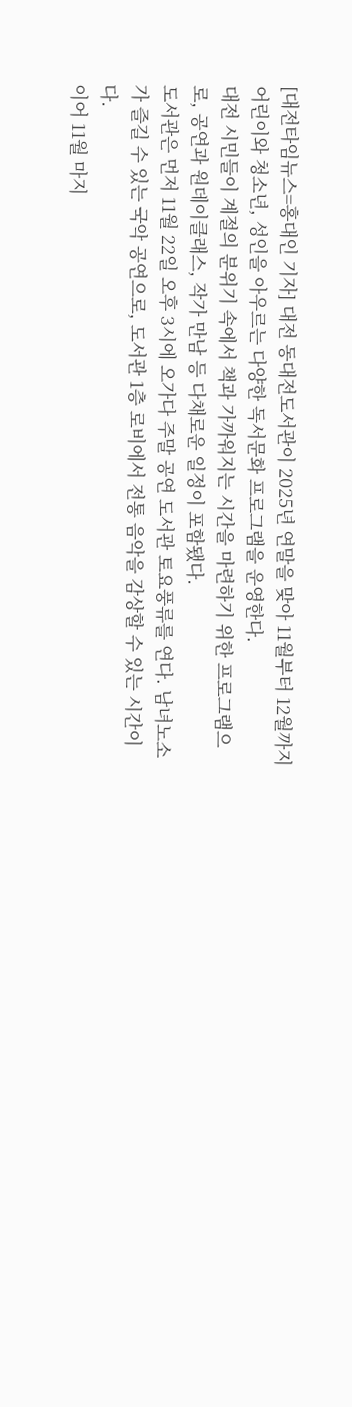[대전타임뉴스=홍대인 기자] 대전 동대전도서관이 2025년 연말을 맞아 11월부터 12월까지 어린이와 청소년, 성인을 아우르는 다양한 독서문화 프로그램을 운영한다.
대전 시민들이 계절의 분위기 속에서 책과 가까워지는 시간을 마련하기 위한 프로그램으로, 공연과 원데이클래스, 작가 만남 등 다채로운 일정이 포함됐다.
도서관은 먼저 11월 22일 오후 3시에 오가다 주말 공연 도서관 토요풍류를 연다. 남녀노소가 즐길 수 있는 국악 공연으로, 도서관 1층 로비에서 전통 음악을 감상할 수 있는 시간이다.
이어 11월 마지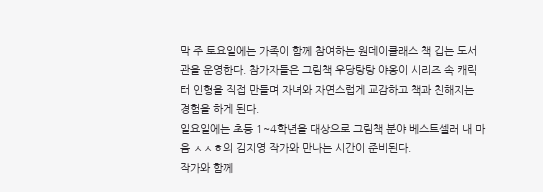막 주 토요일에는 가족이 함께 참여하는 원데이클래스 책 깁는 도서관을 운영한다. 참가자들은 그림책 우당탕탕 야옹이 시리즈 속 캐릭터 인형을 직접 만들며 자녀와 자연스럽게 교감하고 책과 친해지는 경험을 하게 된다.
일요일에는 초등 1~4학년을 대상으로 그림책 분야 베스트셀러 내 마음 ㅅㅅㅎ의 김지영 작가와 만나는 시간이 준비된다.
작가와 함께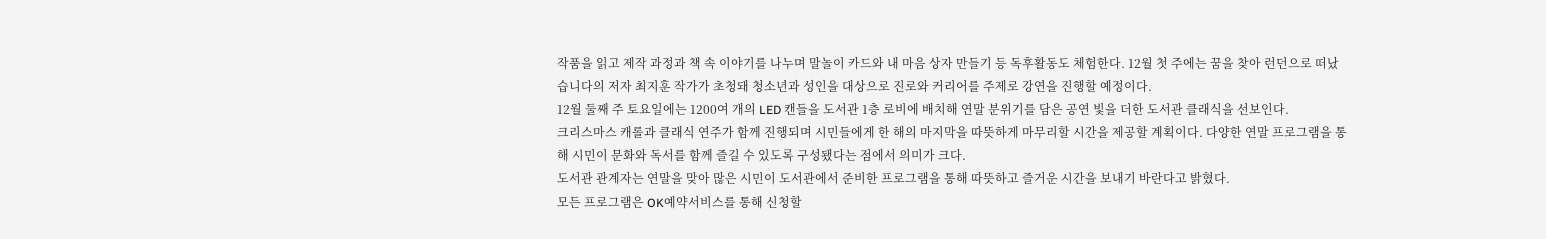작품을 읽고 제작 과정과 책 속 이야기를 나누며 말놀이 카드와 내 마음 상자 만들기 등 독후활동도 체험한다. 12월 첫 주에는 꿈을 찾아 런던으로 떠났습니다의 저자 최지훈 작가가 초청돼 청소년과 성인을 대상으로 진로와 커리어를 주제로 강연을 진행할 예정이다.
12월 둘째 주 토요일에는 1200여 개의 LED 캔들을 도서관 1층 로비에 배치해 연말 분위기를 담은 공연 빛을 더한 도서관 클래식을 선보인다.
크리스마스 캐롤과 클래식 연주가 함께 진행되며 시민들에게 한 해의 마지막을 따뜻하게 마무리할 시간을 제공할 계획이다. 다양한 연말 프로그램을 통해 시민이 문화와 독서를 함께 즐길 수 있도록 구성됐다는 점에서 의미가 크다.
도서관 관계자는 연말을 맞아 많은 시민이 도서관에서 준비한 프로그램을 통해 따뜻하고 즐거운 시간을 보내기 바란다고 밝혔다.
모든 프로그램은 OK예약서비스를 통해 신청할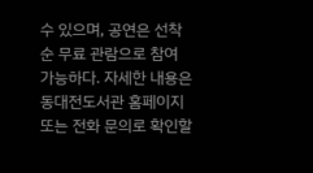수 있으며, 공연은 선착순 무료 관람으로 참여 가능하다. 자세한 내용은 동대전도서관 홈페이지 또는 전화 문의로 확인할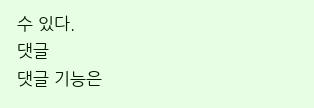수 있다.
댓글
댓글 기능은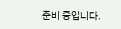준비 중입니다.